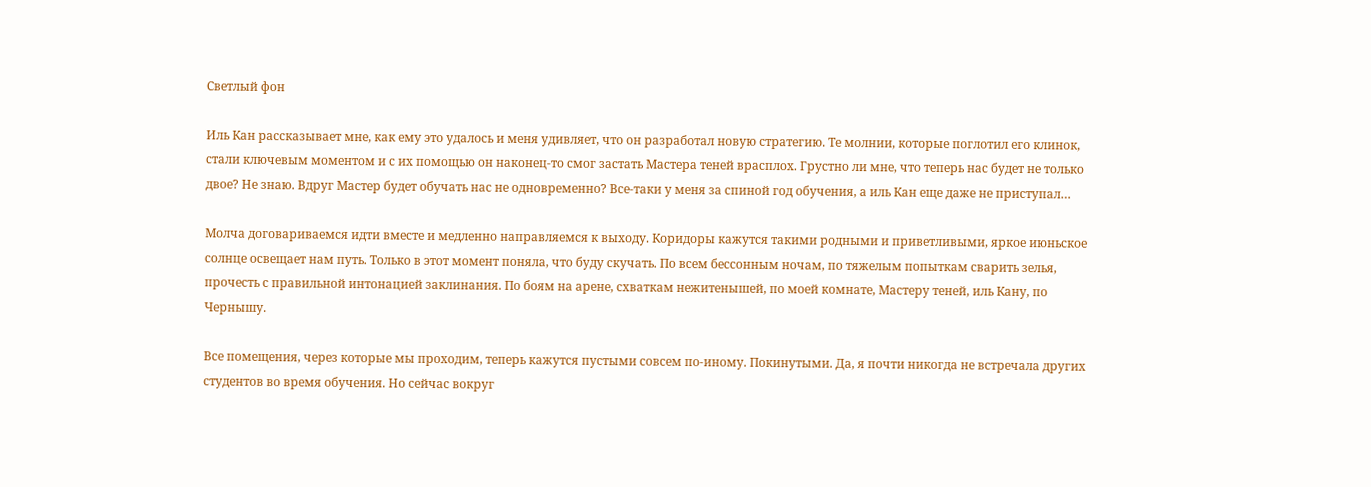Светлый фон

Иль Кан рассказывает мне, как ему это удалось и меня удивляет, что он разработал новую стратегию. Те молнии, которые поглотил его клинок, стали ключевым моментом и с их помощью он наконец-то смог застать Мастера теней врасплох. Грустно ли мне, что теперь нас будет не только двое? Не знаю. Вдруг Мастер будет обучать нас не одновременно? Все-таки у меня за спиной год обучения, а иль Кан еще даже не приступал…

Молча договариваемся идти вместе и медленно направляемся к выходу. Коридоры кажутся такими родными и приветливыми, яркое июньское солнце освещает нам путь. Только в этот момент поняла, что буду скучать. По всем бессонным ночам, по тяжелым попыткам сварить зелья, прочесть с правильной интонацией заклинания. По боям на арене, схваткам нежитенышей, по моей комнате, Мастеру теней, иль Кану, по Чернышу.

Все помещения, через которые мы проходим, теперь кажутся пустыми совсем по-иному. Покинутыми. Да, я почти никогда не встречала других студентов во время обучения. Но сейчас вокруг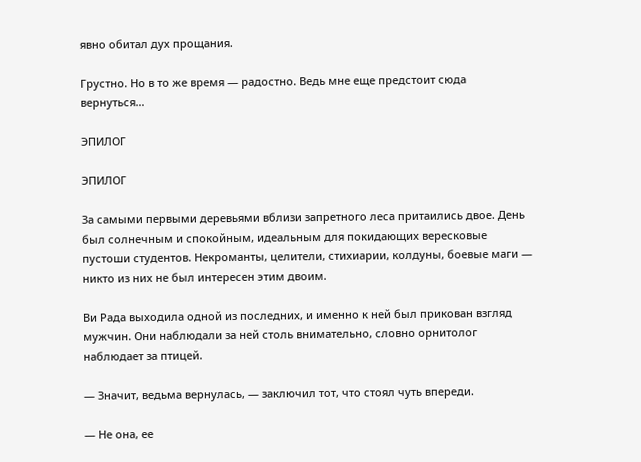явно обитал дух прощания.

Грустно. Но в то же время — радостно. Ведь мне еще предстоит сюда вернуться…

ЭПИЛОГ

ЭПИЛОГ

За самыми первыми деревьями вблизи запретного леса притаились двое. День был солнечным и спокойным, идеальным для покидающих вересковые пустоши студентов. Некроманты, целители, стихиарии, колдуны, боевые маги — никто из них не был интересен этим двоим.

Ви Рада выходила одной из последних, и именно к ней был прикован взгляд мужчин. Они наблюдали за ней столь внимательно, словно орнитолог наблюдает за птицей.

— Значит, ведьма вернулась, — заключил тот, что стоял чуть впереди.

— Не она, ее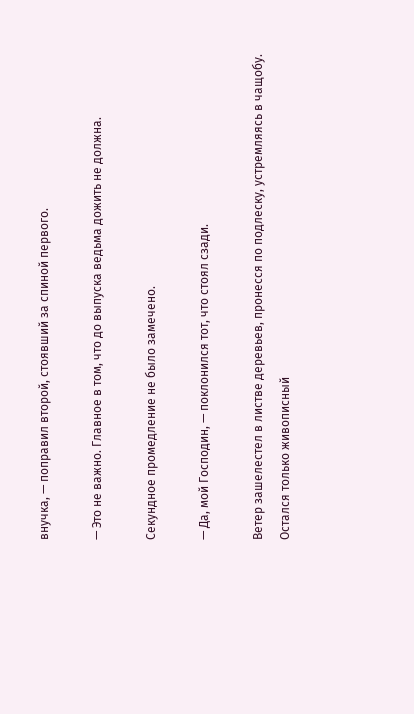внучка, — поправил второй, стоявший за спиной первого.

— Это не важно. Главное в том, что до выпуска ведьма дожить не должна.

Секундное промедление не было замечено.

— Да, мой Господин, — поклонился тот, что стоял сзади.

Ветер зашелестел в листве деревьев, пронесся по подлеску, устремляясь в чащобу. Остался только живописный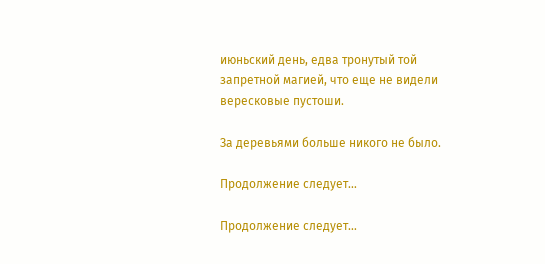июньский день, едва тронутый той запретной магией, что еще не видели вересковые пустоши.

За деревьями больше никого не было.

Продолжение следует…

Продолжение следует…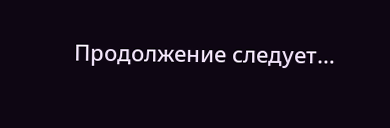Продолжение следует…